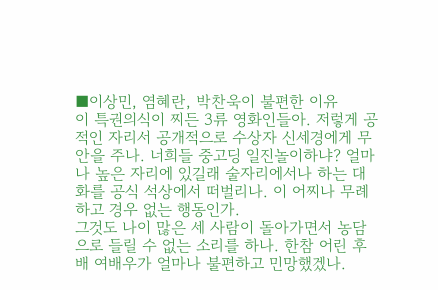■이상민, 염혜란, 박찬욱이 불편한 이유
이 특권의식이 찌든 3류 영화인들아. 저렇게 공적인 자리서 공개적으로 수상자 신세경에게 무안을 주나. 너희들 중고딩 일진놀이하냐? 얼마나 높은 자리에 있길래 술자리에서나 하는 대화를 공식 석상에서 떠벌리나. 이 어찌나 무례하고 경우 없는 행동인가.
그것도 나이 많은 세 사람이 돌아가면서 농담으로 들릴 수 없는 소리를 하나. 한참 어린 후배 여배우가 얼마나 불편하고 민망했겠나.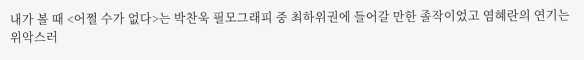내가 볼 때 <어쩔 수가 없다>는 박찬욱 필모그래피 중 최하위권에 들어갈 만한 졸작이었고 염혜란의 연기는 위악스러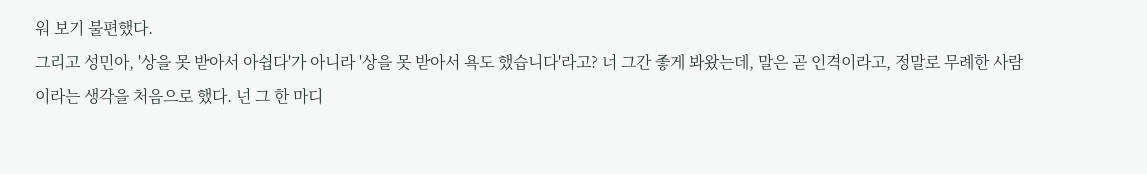워 보기 불편했다.
그리고 성민아, '상을 못 받아서 아쉽다'가 아니라 '상을 못 받아서 욕도 했습니다'라고? 너 그간 좋게 봐왔는데, 말은 곧 인격이라고, 정말로 무례한 사람이라는 생각을 처음으로 했다. 넌 그 한 마디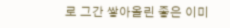로 그간 쌓아올린 좋은 이미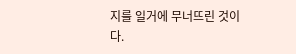지를 일거에 무너뜨린 것이다.